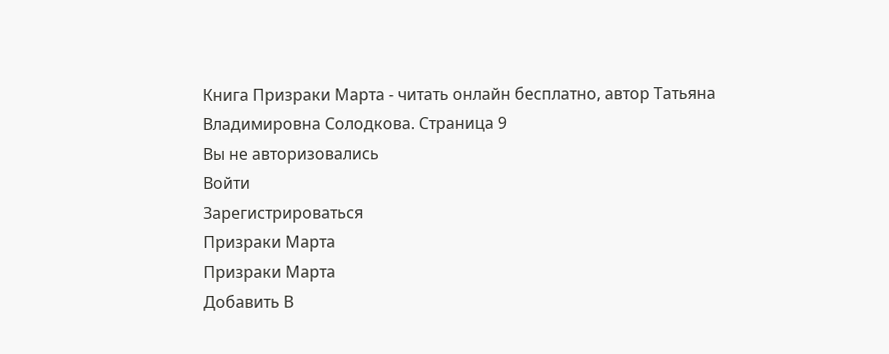Книга Призраки Марта - читать онлайн бесплатно, автор Татьяна Владимировна Солодкова. Cтраница 9
Вы не авторизовались
Войти
Зарегистрироваться
Призраки Марта
Призраки Марта
Добавить В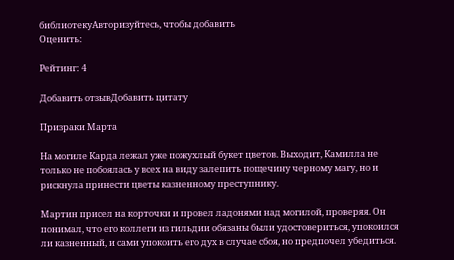библиотекуАвторизуйтесь, чтобы добавить
Оценить:

Рейтинг: 4

Добавить отзывДобавить цитату

Призраки Марта

На могиле Карда лежал уже пожухлый букет цветов. Выходит, Камилла не только не побоялась у всех на виду залепить пощечину черному магу, но и рискнула принести цветы казненному преступнику.

Мартин присел на корточки и провел ладонями над могилой, проверяя. Он понимал, что его коллеги из гильдии обязаны были удостовериться, упокоился ли казненный, и сами упокоить его дух в случае сбоя, но предпочел убедиться.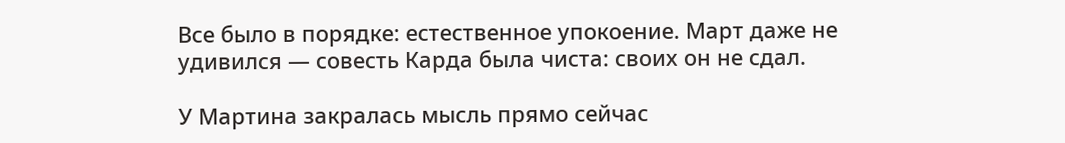Все было в порядке: естественное упокоение. Март даже не удивился — совесть Карда была чиста: своих он не сдал.

У Мартина закралась мысль прямо сейчас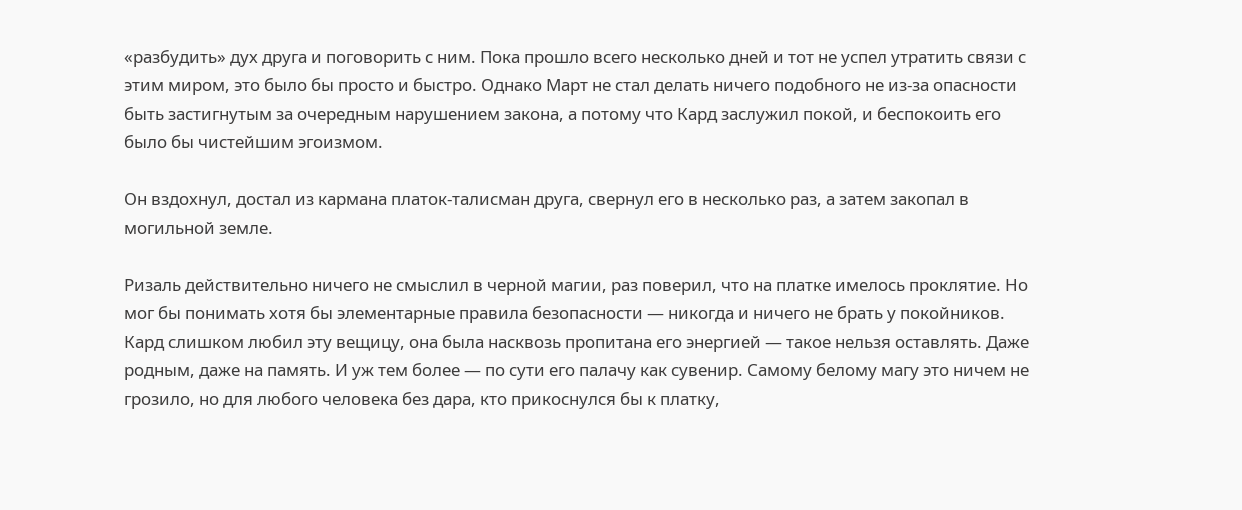«разбудить» дух друга и поговорить с ним. Пока прошло всего несколько дней и тот не успел утратить связи с этим миром, это было бы просто и быстро. Однако Март не стал делать ничего подобного не из-за опасности быть застигнутым за очередным нарушением закона, а потому что Кард заслужил покой, и беспокоить его было бы чистейшим эгоизмом.

Он вздохнул, достал из кармана платок-талисман друга, свернул его в несколько раз, а затем закопал в могильной земле.

Ризаль действительно ничего не смыслил в черной магии, раз поверил, что на платке имелось проклятие. Но мог бы понимать хотя бы элементарные правила безопасности — никогда и ничего не брать у покойников. Кард слишком любил эту вещицу, она была насквозь пропитана его энергией — такое нельзя оставлять. Даже родным, даже на память. И уж тем более — по сути его палачу как сувенир. Самому белому магу это ничем не грозило, но для любого человека без дара, кто прикоснулся бы к платку,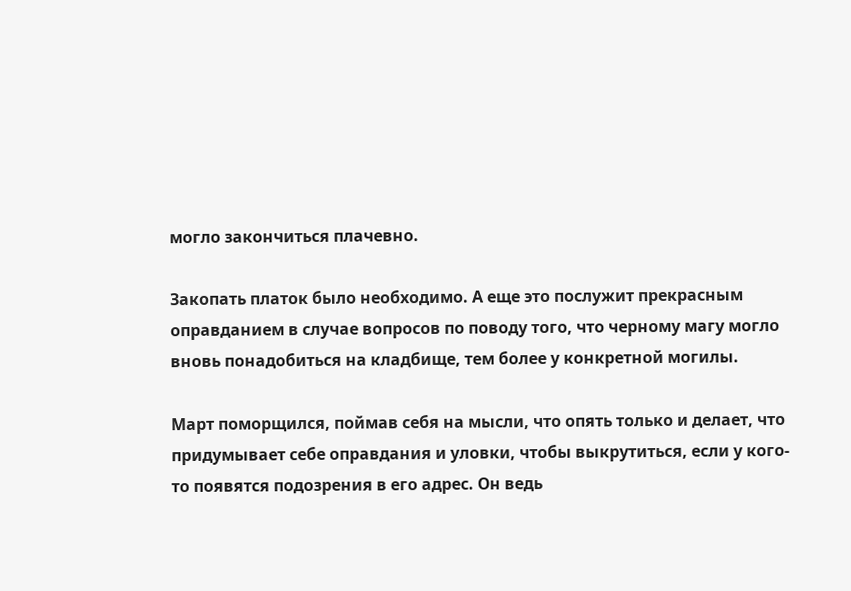могло закончиться плачевно.

Закопать платок было необходимо. А еще это послужит прекрасным оправданием в случае вопросов по поводу того, что черному магу могло вновь понадобиться на кладбище, тем более у конкретной могилы.

Март поморщился, поймав себя на мысли, что опять только и делает, что придумывает себе оправдания и уловки, чтобы выкрутиться, если у кого-то появятся подозрения в его адрес. Он ведь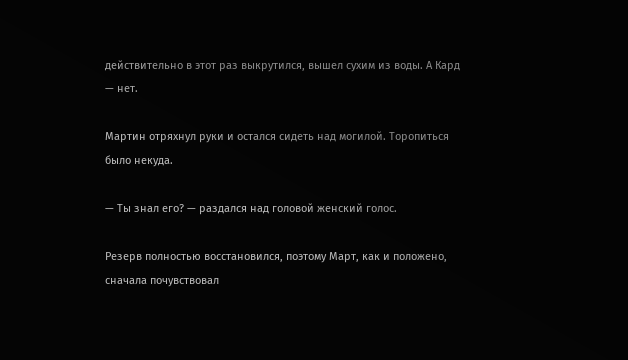действительно в этот раз выкрутился, вышел сухим из воды. А Кард — нет.

Мартин отряхнул руки и остался сидеть над могилой. Торопиться было некуда.

— Ты знал его? — раздался над головой женский голос.

Резерв полностью восстановился, поэтому Март, как и положено, сначала почувствовал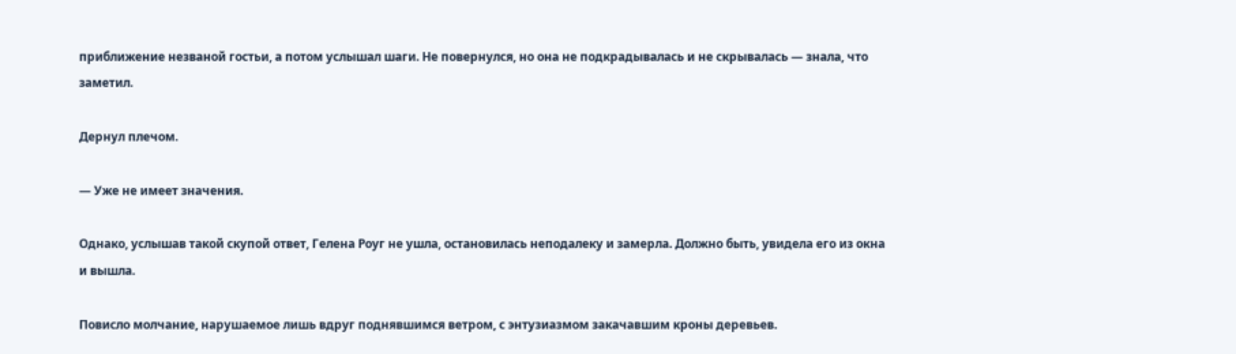приближение незваной гостьи, а потом услышал шаги. Не повернулся, но она не подкрадывалась и не скрывалась — знала, что заметил.

Дернул плечом.

— Уже не имеет значения.

Однако, услышав такой скупой ответ, Гелена Роуг не ушла, остановилась неподалеку и замерла. Должно быть, увидела его из окна и вышла.

Повисло молчание, нарушаемое лишь вдруг поднявшимся ветром, с энтузиазмом закачавшим кроны деревьев.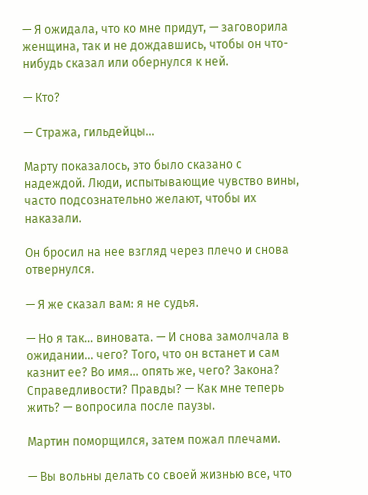— Я ожидала, что ко мне придут, — заговорила женщина, так и не дождавшись, чтобы он что-нибудь сказал или обернулся к ней.

— Кто?

— Стража, гильдейцы…

Марту показалось, это было сказано с надеждой. Люди, испытывающие чувство вины, часто подсознательно желают, чтобы их наказали.

Он бросил на нее взгляд через плечо и снова отвернулся.

— Я же сказал вам: я не судья.

— Но я так… виновата. — И снова замолчала в ожидании… чего? Того, что он встанет и сам казнит ее? Во имя… опять же, чего? Закона? Справедливости? Правды? — Как мне теперь жить? — вопросила после паузы.

Мартин поморщился, затем пожал плечами.

— Вы вольны делать со своей жизнью все, что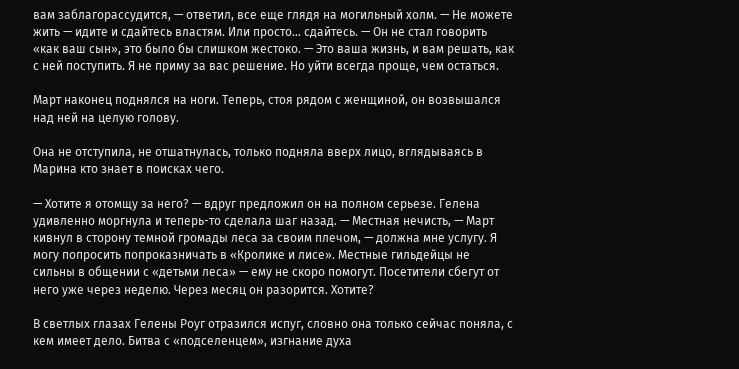вам заблагорассудится, — ответил, все еще глядя на могильный холм. — Не можете жить — идите и сдайтесь властям. Или просто… сдайтесь. — Он не стал говорить «как ваш сын», это было бы слишком жестоко. — Это ваша жизнь, и вам решать, как с ней поступить. Я не приму за вас решение. Но уйти всегда проще, чем остаться.

Март наконец поднялся на ноги. Теперь, стоя рядом с женщиной, он возвышался над ней на целую голову.

Она не отступила, не отшатнулась, только подняла вверх лицо, вглядываясь в Марина кто знает в поисках чего.

— Хотите я отомщу за него? — вдруг предложил он на полном серьезе. Гелена удивленно моргнула и теперь-то сделала шаг назад. — Местная нечисть, — Март кивнул в сторону темной громады леса за своим плечом, — должна мне услугу. Я могу попросить попроказничать в «Кролике и лисе». Местные гильдейцы не сильны в общении с «детьми леса» — ему не скоро помогут. Посетители сбегут от него уже через неделю. Через месяц он разорится. Хотите?

В светлых глазах Гелены Роуг отразился испуг, словно она только сейчас поняла, с кем имеет дело. Битва с «подселенцем», изгнание духа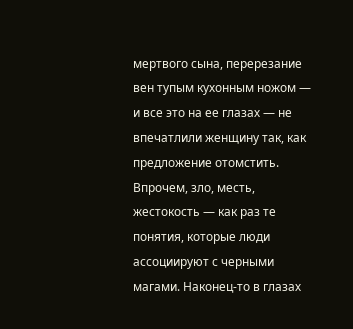мертвого сына, перерезание вен тупым кухонным ножом — и все это на ее глазах — не впечатлили женщину так, как предложение отомстить. Впрочем, зло, месть, жестокость — как раз те понятия, которые люди ассоциируют с черными магами. Наконец-то в глазах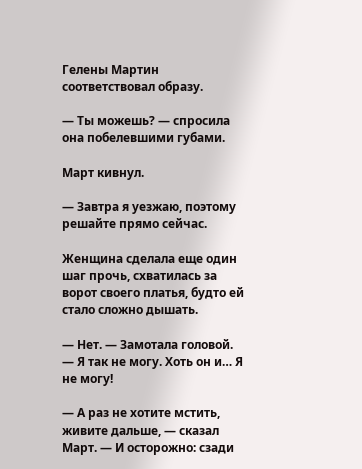Гелены Мартин соответствовал образу.

— Ты можешь? — спросила она побелевшими губами.

Март кивнул.

— Завтра я уезжаю, поэтому решайте прямо сейчас.

Женщина сделала еще один шаг прочь, схватилась за ворот своего платья, будто ей стало сложно дышать.

— Нет. — Замотала головой. — Я так не могу. Хоть он и… Я не могу!

— А раз не хотите мстить, живите дальше, — сказал Март. — И осторожно: сзади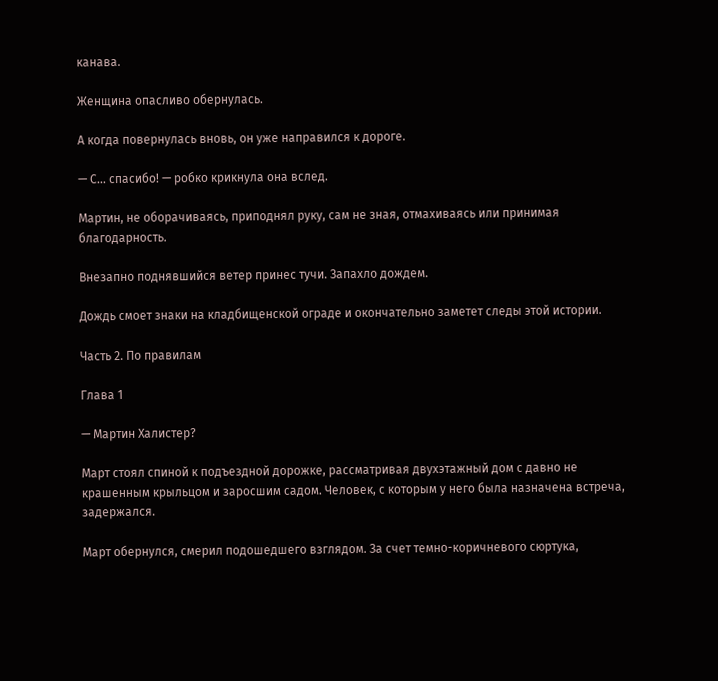канава.

Женщина опасливо обернулась.

А когда повернулась вновь, он уже направился к дороге.

— С... спасибо! — робко крикнула она вслед.

Мартин, не оборачиваясь, приподнял руку, сам не зная, отмахиваясь или принимая благодарность.

Внезапно поднявшийся ветер принес тучи. Запахло дождем.

Дождь смоет знаки на кладбищенской ограде и окончательно заметет следы этой истории.

Часть 2. По правилам

Глава 1

— Мартин Халистер?

Март стоял спиной к подъездной дорожке, рассматривая двухэтажный дом с давно не крашенным крыльцом и заросшим садом. Человек, с которым у него была назначена встреча, задержался.

Март обернулся, смерил подошедшего взглядом. За счет темно-коричневого сюртука,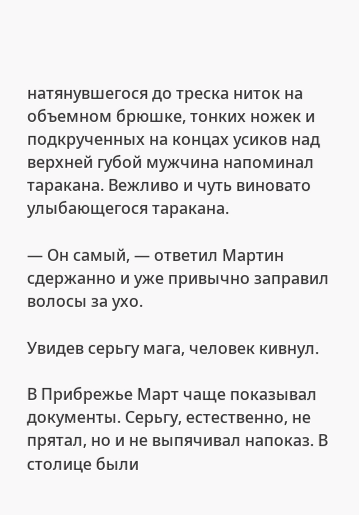натянувшегося до треска ниток на объемном брюшке, тонких ножек и подкрученных на концах усиков над верхней губой мужчина напоминал таракана. Вежливо и чуть виновато улыбающегося таракана.

— Он самый, — ответил Мартин сдержанно и уже привычно заправил волосы за ухо.

Увидев серьгу мага, человек кивнул.

В Прибрежье Март чаще показывал документы. Серьгу, естественно, не прятал, но и не выпячивал напоказ. В столице были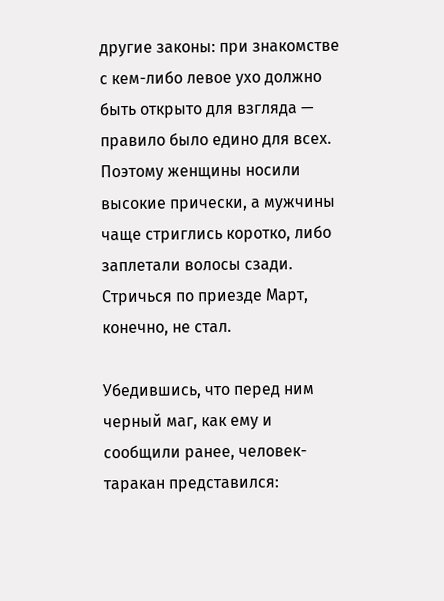другие законы: при знакомстве с кем-либо левое ухо должно быть открыто для взгляда — правило было едино для всех. Поэтому женщины носили высокие прически, а мужчины чаще стриглись коротко, либо заплетали волосы сзади. Стричься по приезде Март, конечно, не стал.

Убедившись, что перед ним черный маг, как ему и сообщили ранее, человек-таракан представился: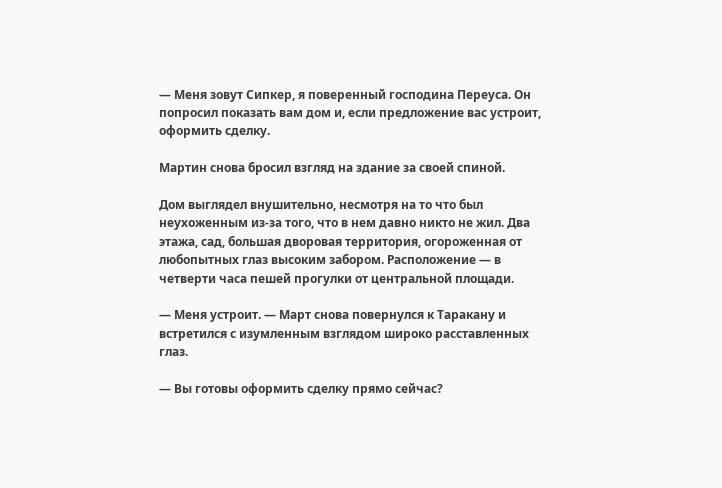— Меня зовут Сипкер, я поверенный господина Переуса. Он попросил показать вам дом и, если предложение вас устроит, оформить сделку.

Мартин снова бросил взгляд на здание за своей спиной.

Дом выглядел внушительно, несмотря на то что был неухоженным из-за того, что в нем давно никто не жил. Два этажа, сад, большая дворовая территория, огороженная от любопытных глаз высоким забором. Расположение — в четверти часа пешей прогулки от центральной площади.

— Меня устроит. — Март снова повернулся к Таракану и встретился с изумленным взглядом широко расставленных глаз.

— Вы готовы оформить сделку прямо сейчас?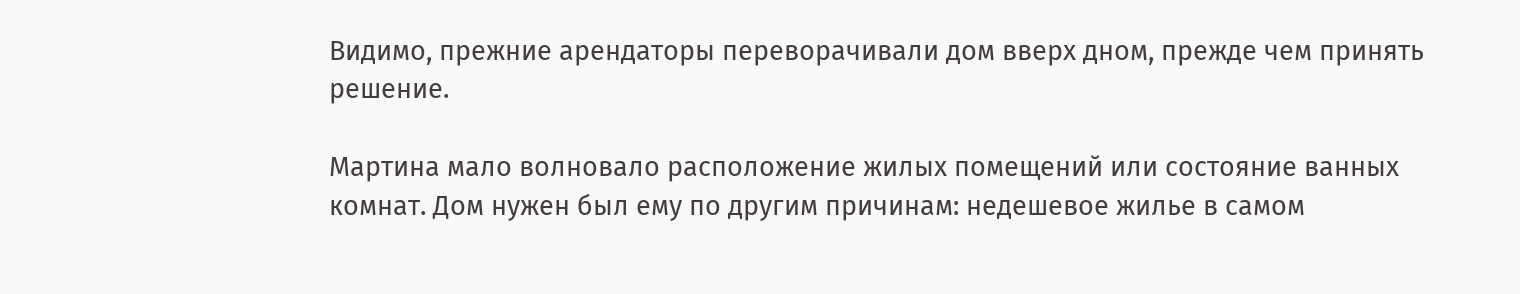Видимо, прежние арендаторы переворачивали дом вверх дном, прежде чем принять решение.

Мартина мало волновало расположение жилых помещений или состояние ванных комнат. Дом нужен был ему по другим причинам: недешевое жилье в самом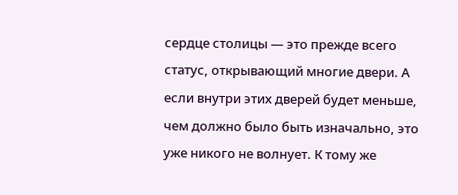сердце столицы — это прежде всего статус, открывающий многие двери. А если внутри этих дверей будет меньше, чем должно было быть изначально, это уже никого не волнует. К тому же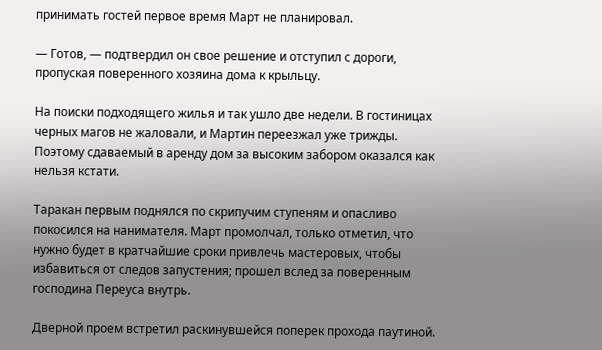принимать гостей первое время Март не планировал.

— Готов, — подтвердил он свое решение и отступил с дороги, пропуская поверенного хозяина дома к крыльцу.

На поиски подходящего жилья и так ушло две недели. В гостиницах черных магов не жаловали, и Мартин переезжал уже трижды. Поэтому сдаваемый в аренду дом за высоким забором оказался как нельзя кстати.

Таракан первым поднялся по скрипучим ступеням и опасливо покосился на нанимателя. Март промолчал, только отметил, что нужно будет в кратчайшие сроки привлечь мастеровых, чтобы избавиться от следов запустения; прошел вслед за поверенным господина Переуса внутрь.

Дверной проем встретил раскинувшейся поперек прохода паутиной.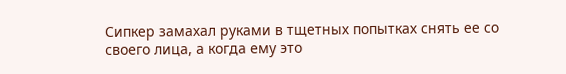Сипкер замахал руками в тщетных попытках снять ее со своего лица, а когда ему это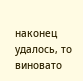наконец удалось, то виновато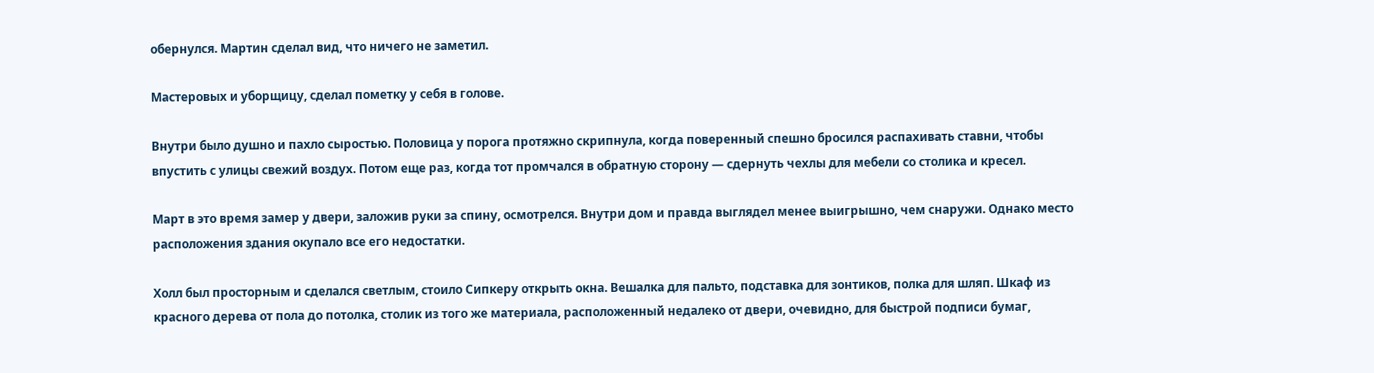обернулся. Мартин сделал вид, что ничего не заметил.

Мастеровых и уборщицу, сделал пометку у себя в голове.

Внутри было душно и пахло сыростью. Половица у порога протяжно скрипнула, когда поверенный спешно бросился распахивать ставни, чтобы впустить с улицы свежий воздух. Потом еще раз, когда тот промчался в обратную сторону — сдернуть чехлы для мебели со столика и кресел.

Март в это время замер у двери, заложив руки за спину, осмотрелся. Внутри дом и правда выглядел менее выигрышно, чем снаружи. Однако место расположения здания окупало все его недостатки.

Холл был просторным и сделался светлым, стоило Сипкеру открыть окна. Вешалка для пальто, подставка для зонтиков, полка для шляп. Шкаф из красного дерева от пола до потолка, столик из того же материала, расположенный недалеко от двери, очевидно, для быстрой подписи бумаг,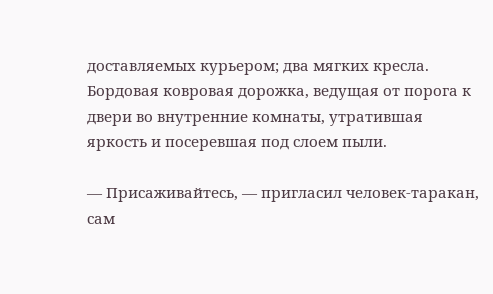доставляемых курьером; два мягких кресла. Бордовая ковровая дорожка, ведущая от порога к двери во внутренние комнаты, утратившая яркость и посеревшая под слоем пыли.

— Присаживайтесь, — пригласил человек-таракан, сам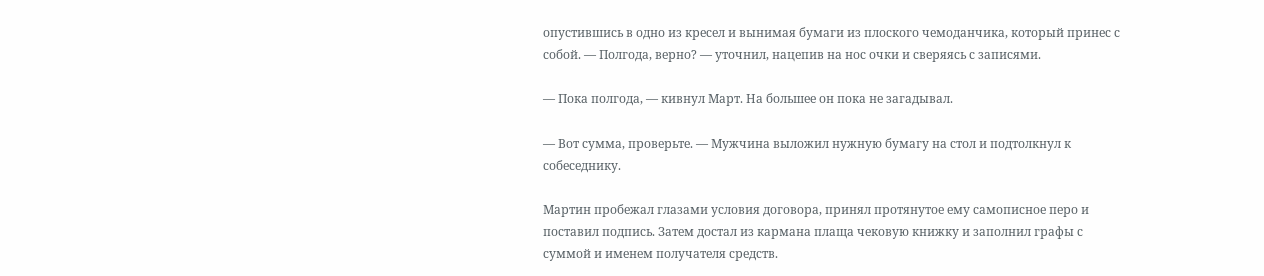опустившись в одно из кресел и вынимая бумаги из плоского чемоданчика, который принес с собой. — Полгода, верно? — уточнил, нацепив на нос очки и сверяясь с записями.

— Пока полгода, — кивнул Март. На большее он пока не загадывал.

— Вот сумма, проверьте. — Мужчина выложил нужную бумагу на стол и подтолкнул к собеседнику.

Мартин пробежал глазами условия договора, принял протянутое ему самописное перо и поставил подпись. Затем достал из кармана плаща чековую книжку и заполнил графы с суммой и именем получателя средств.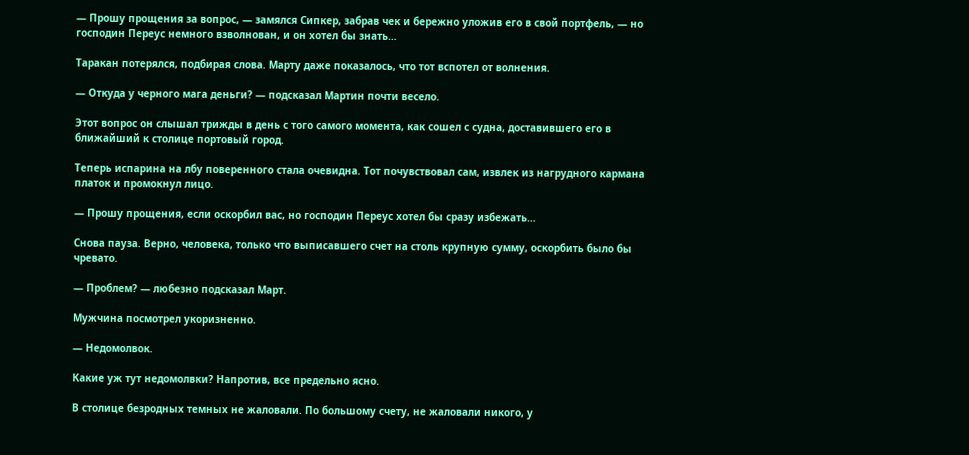— Прошу прощения за вопрос, — замялся Сипкер, забрав чек и бережно уложив его в свой портфель, — но господин Переус немного взволнован, и он хотел бы знать…

Таракан потерялся, подбирая слова. Марту даже показалось, что тот вспотел от волнения.

— Откуда у черного мага деньги? — подсказал Мартин почти весело.

Этот вопрос он слышал трижды в день с того самого момента, как сошел с судна, доставившего его в ближайший к столице портовый город.

Теперь испарина на лбу поверенного стала очевидна. Тот почувствовал сам, извлек из нагрудного кармана платок и промокнул лицо.

— Прошу прощения, если оскорбил вас, но господин Переус хотел бы сразу избежать…

Снова пауза. Верно, человека, только что выписавшего счет на столь крупную сумму, оскорбить было бы чревато.

— Проблем? — любезно подсказал Март.

Мужчина посмотрел укоризненно.

— Недомолвок.

Какие уж тут недомолвки? Напротив, все предельно ясно.

В столице безродных темных не жаловали. По большому счету, не жаловали никого, у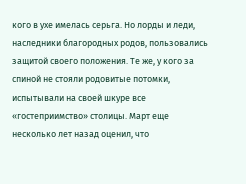кого в ухе имелась серьга. Но лорды и леди, наследники благородных родов, пользовались защитой своего положения. Те же, у кого за спиной не стояли родовитые потомки, испытывали на своей шкуре все «гостеприимство» столицы. Март еще несколько лет назад оценил, что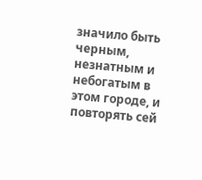значило быть черным, незнатным и небогатым в этом городе, и повторять сей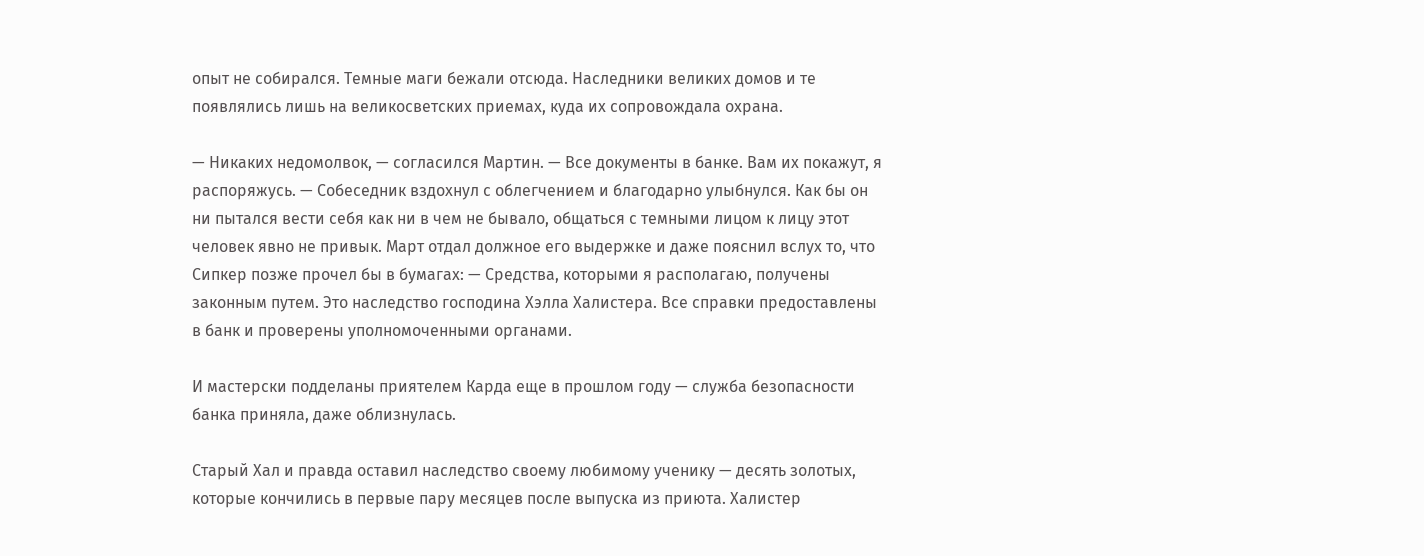опыт не собирался. Темные маги бежали отсюда. Наследники великих домов и те появлялись лишь на великосветских приемах, куда их сопровождала охрана.

— Никаких недомолвок, — согласился Мартин. — Все документы в банке. Вам их покажут, я распоряжусь. — Собеседник вздохнул с облегчением и благодарно улыбнулся. Как бы он ни пытался вести себя как ни в чем не бывало, общаться с темными лицом к лицу этот человек явно не привык. Март отдал должное его выдержке и даже пояснил вслух то, что Сипкер позже прочел бы в бумагах: — Средства, которыми я располагаю, получены законным путем. Это наследство господина Хэлла Халистера. Все справки предоставлены в банк и проверены уполномоченными органами.

И мастерски подделаны приятелем Карда еще в прошлом году — служба безопасности банка приняла, даже облизнулась.

Старый Хал и правда оставил наследство своему любимому ученику — десять золотых, которые кончились в первые пару месяцев после выпуска из приюта. Халистер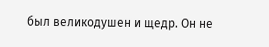был великодушен и щедр. Он не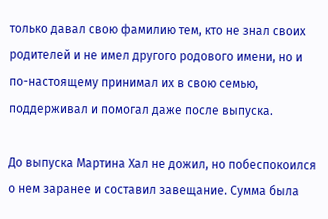только давал свою фамилию тем, кто не знал своих родителей и не имел другого родового имени, но и по-настоящему принимал их в свою семью, поддерживал и помогал даже после выпуска.

До выпуска Мартина Хал не дожил, но побеспокоился о нем заранее и составил завещание. Сумма была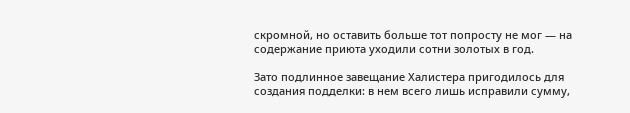скромной, но оставить больше тот попросту не мог — на содержание приюта уходили сотни золотых в год.

Зато подлинное завещание Халистера пригодилось для создания подделки: в нем всего лишь исправили сумму,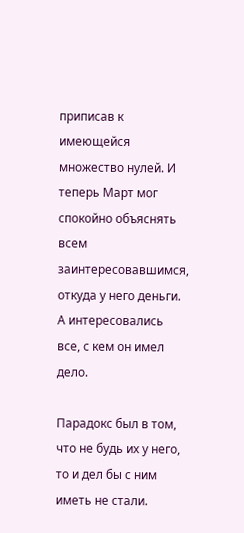приписав к имеющейся множество нулей. И теперь Март мог спокойно объяснять всем заинтересовавшимся, откуда у него деньги. А интересовались все, с кем он имел дело.

Парадокс был в том, что не будь их у него, то и дел бы с ним иметь не стали.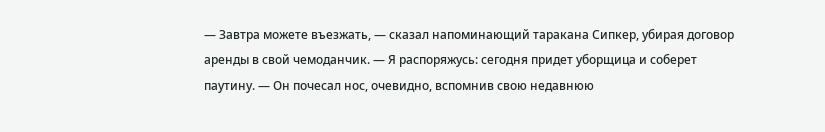— Завтра можете въезжать, — сказал напоминающий таракана Сипкер, убирая договор аренды в свой чемоданчик. — Я распоряжусь: сегодня придет уборщица и соберет паутину. — Он почесал нос, очевидно, вспомнив свою недавнюю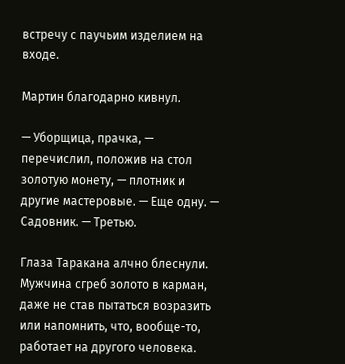встречу с паучьим изделием на входе.

Мартин благодарно кивнул.

— Уборщица, прачка, — перечислил, положив на стол золотую монету, — плотник и другие мастеровые. — Еще одну. — Садовник. — Третью.

Глаза Таракана алчно блеснули. Мужчина сгреб золото в карман, даже не став пытаться возразить или напомнить, что, вообще-то, работает на другого человека.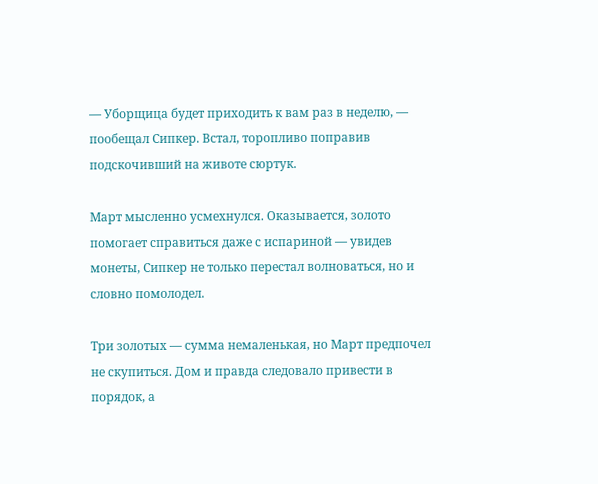— Уборщица будет приходить к вам раз в неделю, — пообещал Сипкер. Встал, торопливо поправив подскочивший на животе сюртук.

Март мысленно усмехнулся. Оказывается, золото помогает справиться даже с испариной — увидев монеты, Сипкер не только перестал волноваться, но и словно помолодел.

Три золотых — сумма немаленькая, но Март предпочел не скупиться. Дом и правда следовало привести в порядок, а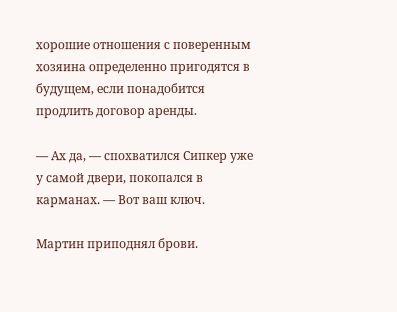хорошие отношения с поверенным хозяина определенно пригодятся в будущем, если понадобится продлить договор аренды.

— Ах да, — спохватился Сипкер уже у самой двери, покопался в карманах. — Вот ваш ключ.

Мартин приподнял брови.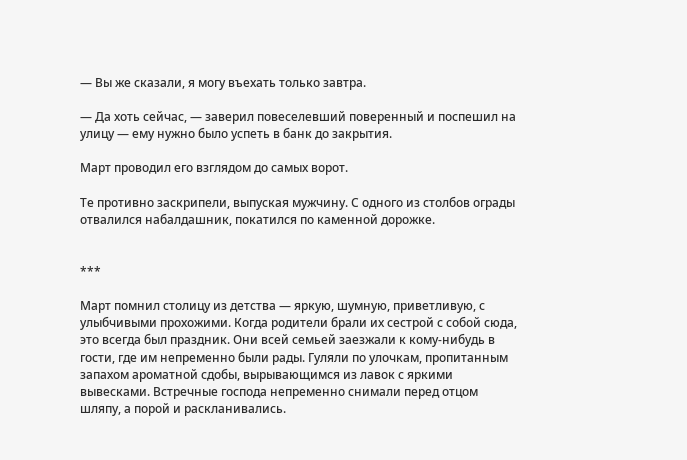— Вы же сказали, я могу въехать только завтра.

— Да хоть сейчас, — заверил повеселевший поверенный и поспешил на улицу — ему нужно было успеть в банк до закрытия.

Март проводил его взглядом до самых ворот.

Те противно заскрипели, выпуская мужчину. С одного из столбов ограды отвалился набалдашник, покатился по каменной дорожке.


***

Март помнил столицу из детства — яркую, шумную, приветливую, с улыбчивыми прохожими. Когда родители брали их сестрой с собой сюда, это всегда был праздник. Они всей семьей заезжали к кому-нибудь в гости, где им непременно были рады. Гуляли по улочкам, пропитанным запахом ароматной сдобы, вырывающимся из лавок с яркими вывесками. Встречные господа непременно снимали перед отцом шляпу, а порой и раскланивались.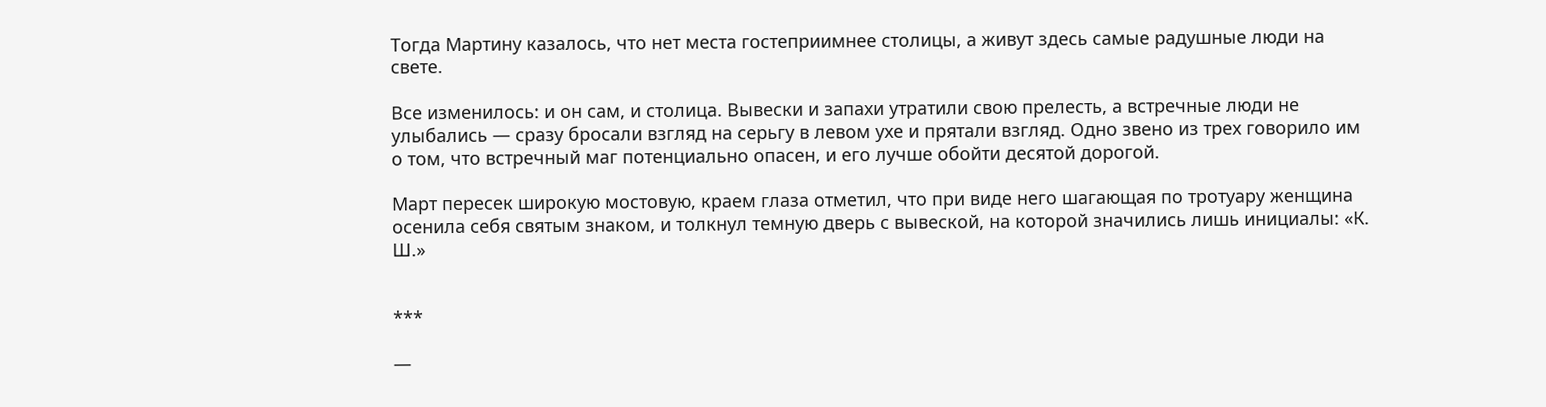Тогда Мартину казалось, что нет места гостеприимнее столицы, а живут здесь самые радушные люди на свете.

Все изменилось: и он сам, и столица. Вывески и запахи утратили свою прелесть, а встречные люди не улыбались — сразу бросали взгляд на серьгу в левом ухе и прятали взгляд. Одно звено из трех говорило им о том, что встречный маг потенциально опасен, и его лучше обойти десятой дорогой.

Март пересек широкую мостовую, краем глаза отметил, что при виде него шагающая по тротуару женщина осенила себя святым знаком, и толкнул темную дверь с вывеской, на которой значились лишь инициалы: «К. Ш.»


***

—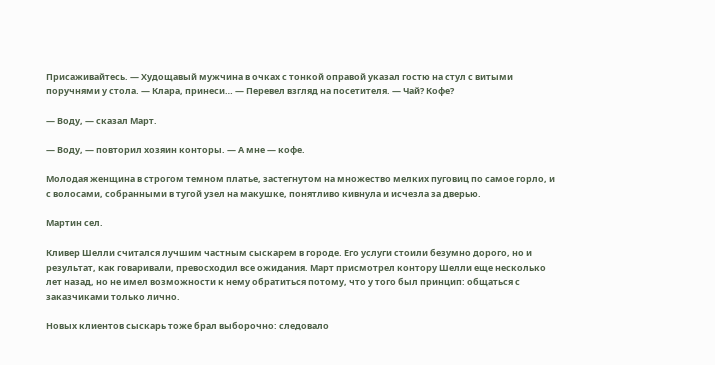Присаживайтесь. — Худощавый мужчина в очках с тонкой оправой указал гостю на стул с витыми поручнями у стола. — Клара, принеси… — Перевел взгляд на посетителя. — Чай? Кофе?

— Воду, — сказал Март.

— Воду, — повторил хозяин конторы. — А мне — кофе.

Молодая женщина в строгом темном платье, застегнутом на множество мелких пуговиц по самое горло, и с волосами, собранными в тугой узел на макушке, понятливо кивнула и исчезла за дверью.

Мартин сел.

Кливер Шелли считался лучшим частным сыскарем в городе. Его услуги стоили безумно дорого, но и результат, как говаривали, превосходил все ожидания. Март присмотрел контору Шелли еще несколько лет назад, но не имел возможности к нему обратиться потому, что у того был принцип: общаться с заказчиками только лично.

Новых клиентов сыскарь тоже брал выборочно: следовало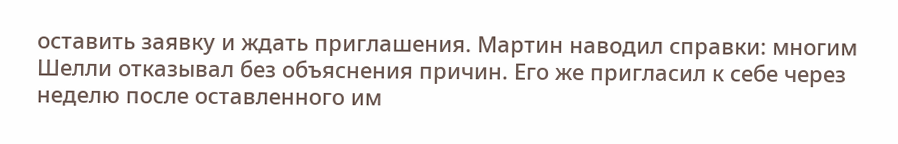оставить заявку и ждать приглашения. Мартин наводил справки: многим Шелли отказывал без объяснения причин. Его же пригласил к себе через неделю после оставленного им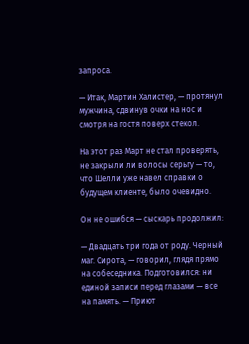запроса.

— Итак, Мартин Халистер, — протянул мужчина, сдвинув очки на нос и смотря на гостя поверх стекол.

На этот раз Март не стал проверять, не закрыли ли волосы серьгу — то, что Шелли уже навел справки о будущем клиенте, было очевидно.

Он не ошибся — сыскарь продолжил:

— Двадцать три года от роду. Черный маг. Сирота, — говорил, глядя прямо на собеседника. Подготовился: ни единой записи перед глазами — все на память. — Приют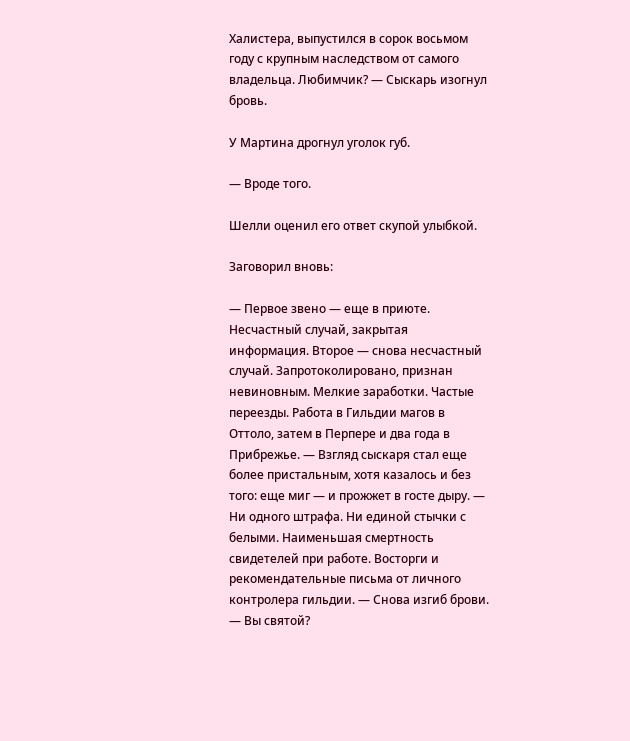Халистера, выпустился в сорок восьмом году с крупным наследством от самого владельца. Любимчик? — Сыскарь изогнул бровь.

У Мартина дрогнул уголок губ.

— Вроде того.

Шелли оценил его ответ скупой улыбкой.

Заговорил вновь:

— Первое звено — еще в приюте. Несчастный случай, закрытая информация. Второе — снова несчастный случай. Запротоколировано, признан невиновным. Мелкие заработки. Частые переезды. Работа в Гильдии магов в Оттоло, затем в Перпере и два года в Прибрежье. — Взгляд сыскаря стал еще более пристальным, хотя казалось и без того: еще миг — и прожжет в госте дыру. — Ни одного штрафа. Ни единой стычки с белыми. Наименьшая смертность свидетелей при работе. Восторги и рекомендательные письма от личного контролера гильдии. — Снова изгиб брови. — Вы святой?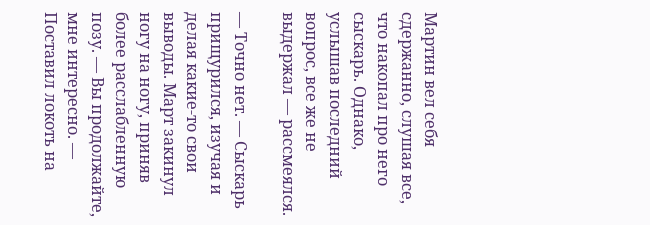Мартин вел себя сдержанно, слушая все, что накопал про него сыскарь. Однако, услышав последний вопрос, все же не выдержал — рассмеялся.

— Точно нет. — Сыскарь прищурился, изучая и делая какие-то свои выводы. Март закинул ногу на ногу, приняв более расслабленную позу. — Вы продолжайте, мне интересно. — Поставил локоть на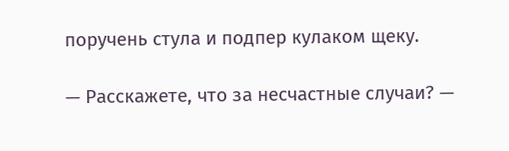поручень стула и подпер кулаком щеку.

— Расскажете, что за несчастные случаи? —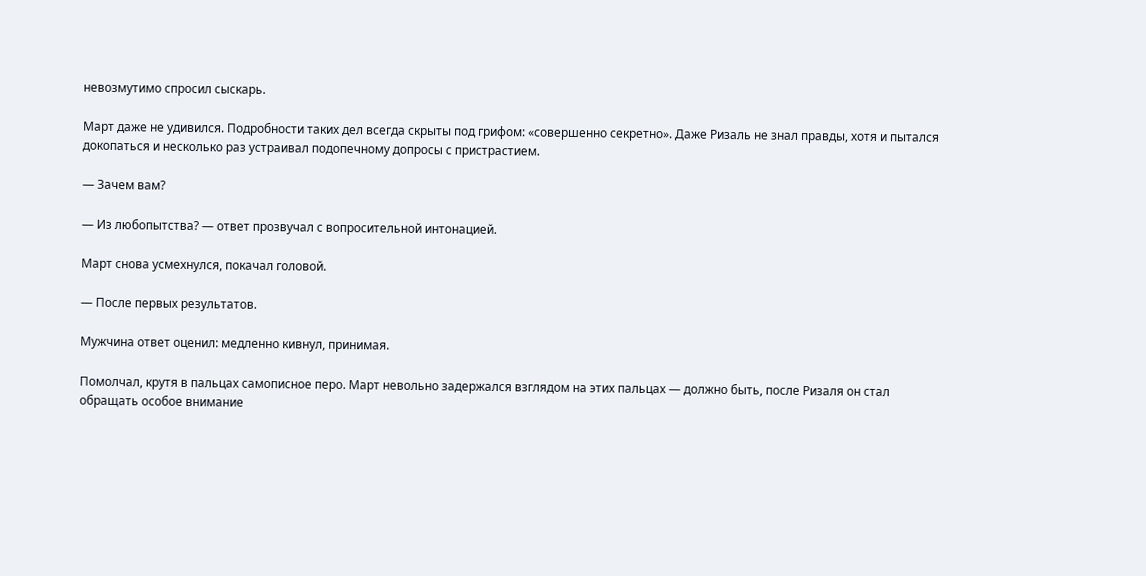невозмутимо спросил сыскарь.

Март даже не удивился. Подробности таких дел всегда скрыты под грифом: «совершенно секретно». Даже Ризаль не знал правды, хотя и пытался докопаться и несколько раз устраивал подопечному допросы с пристрастием.

— Зачем вам?

— Из любопытства? — ответ прозвучал с вопросительной интонацией.

Март снова усмехнулся, покачал головой.

— После первых результатов.

Мужчина ответ оценил: медленно кивнул, принимая.

Помолчал, крутя в пальцах самописное перо. Март невольно задержался взглядом на этих пальцах — должно быть, после Ризаля он стал обращать особое внимание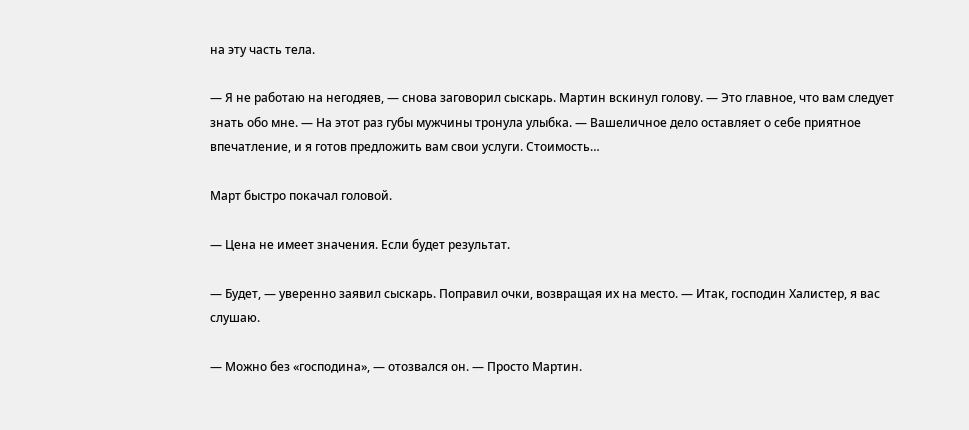на эту часть тела.

— Я не работаю на негодяев, — снова заговорил сыскарь. Мартин вскинул голову. — Это главное, что вам следует знать обо мне. — На этот раз губы мужчины тронула улыбка. — Вашеличное дело оставляет о себе приятное впечатление, и я готов предложить вам свои услуги. Стоимость…

Март быстро покачал головой.

— Цена не имеет значения. Если будет результат.

— Будет, — уверенно заявил сыскарь. Поправил очки, возвращая их на место. — Итак, господин Халистер, я вас слушаю.

— Можно без «господина», — отозвался он. — Просто Мартин.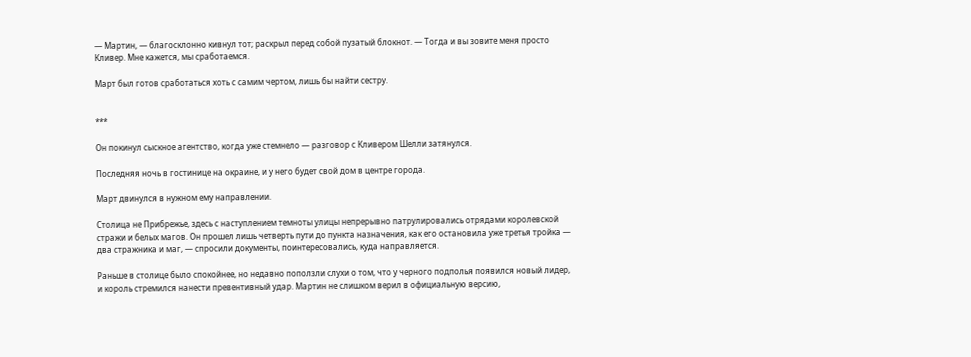— Мартин, — благосклонно кивнул тот; раскрыл перед собой пузатый блокнот. — Тогда и вы зовите меня просто Кливер. Мне кажется, мы сработаемся.

Март был готов сработаться хоть с самим чертом, лишь бы найти сестру.


***

Он покинул сыскное агентство, когда уже стемнело — разговор с Кливером Шелли затянулся.

Последняя ночь в гостинице на окраине, и у него будет свой дом в центре города.

Март двинулся в нужном ему направлении.

Столица не Прибрежье, здесь с наступлением темноты улицы непрерывно патрулировались отрядами королевской стражи и белых магов. Он прошел лишь четверть пути до пункта назначения, как его остановила уже третья тройка — два стражника и маг, — спросили документы, поинтересовались, куда направляется.

Раньше в столице было спокойнее, но недавно поползли слухи о том, что у черного подполья появился новый лидер, и король стремился нанести превентивный удар. Мартин не слишком верил в официальную версию,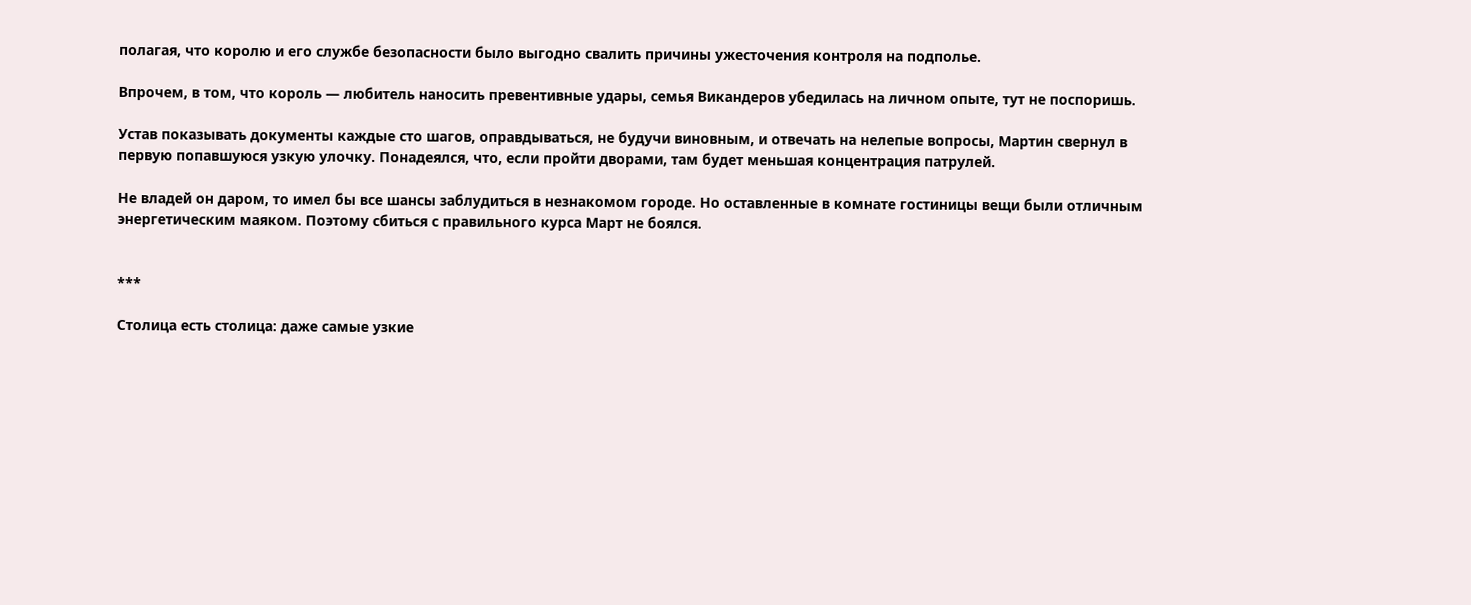полагая, что королю и его службе безопасности было выгодно свалить причины ужесточения контроля на подполье.

Впрочем, в том, что король — любитель наносить превентивные удары, семья Викандеров убедилась на личном опыте, тут не поспоришь.

Устав показывать документы каждые сто шагов, оправдываться, не будучи виновным, и отвечать на нелепые вопросы, Мартин свернул в первую попавшуюся узкую улочку. Понадеялся, что, если пройти дворами, там будет меньшая концентрация патрулей.

Не владей он даром, то имел бы все шансы заблудиться в незнакомом городе. Но оставленные в комнате гостиницы вещи были отличным энергетическим маяком. Поэтому сбиться с правильного курса Март не боялся.


***

Столица есть столица: даже самые узкие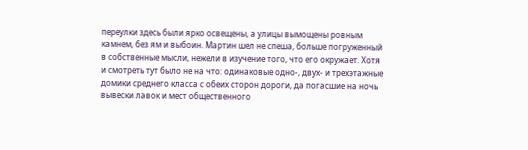переулки здесь были ярко освещены, а улицы вымощены ровным камнем, без ям и выбоин. Мартин шел не спеша, больше погруженный в собственные мысли, нежели в изучение того, что его окружает. Хотя и смотреть тут было не на что: одинаковые одно-, двух- и трехэтажные домики среднего класса с обеих сторон дороги, да погасшие на ночь вывески лавок и мест общественного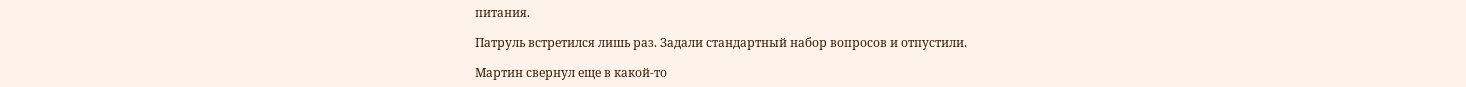питания.

Патруль встретился лишь раз. Задали стандартный набор вопросов и отпустили.

Мартин свернул еще в какой-то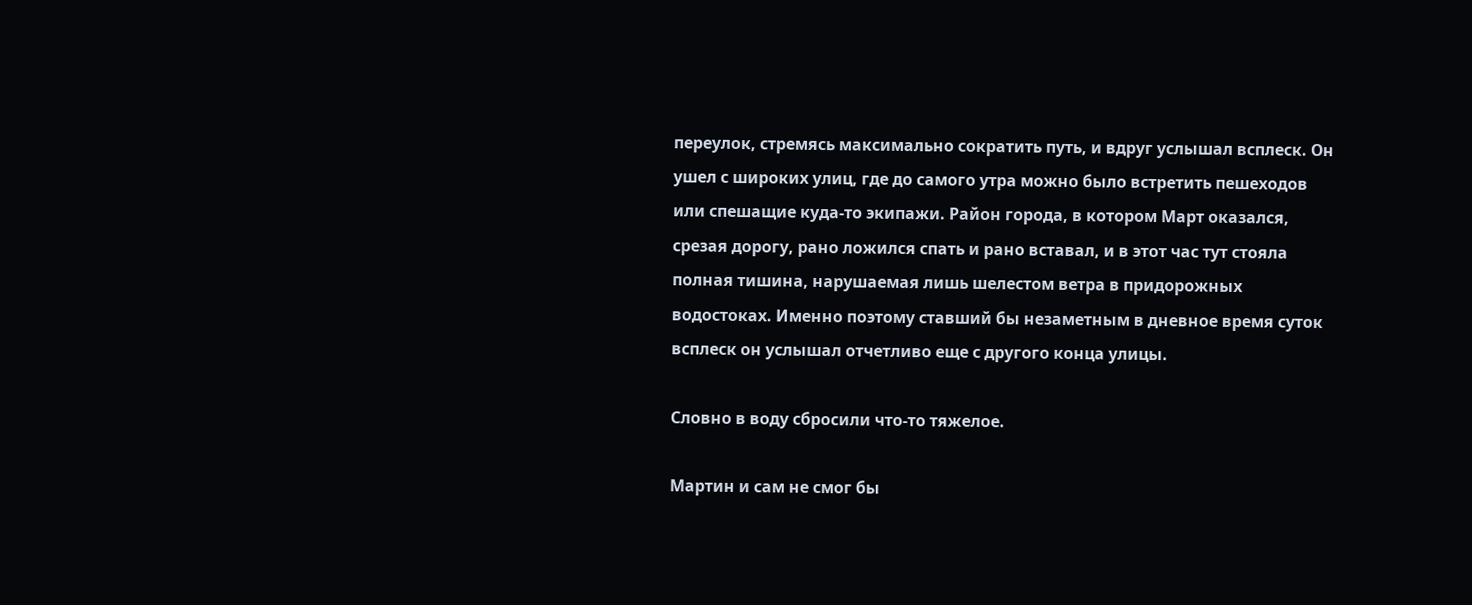переулок, стремясь максимально сократить путь, и вдруг услышал всплеск. Он ушел с широких улиц, где до самого утра можно было встретить пешеходов или спешащие куда-то экипажи. Район города, в котором Март оказался, срезая дорогу, рано ложился спать и рано вставал, и в этот час тут стояла полная тишина, нарушаемая лишь шелестом ветра в придорожных водостоках. Именно поэтому ставший бы незаметным в дневное время суток всплеск он услышал отчетливо еще с другого конца улицы.

Словно в воду сбросили что-то тяжелое.

Мартин и сам не смог бы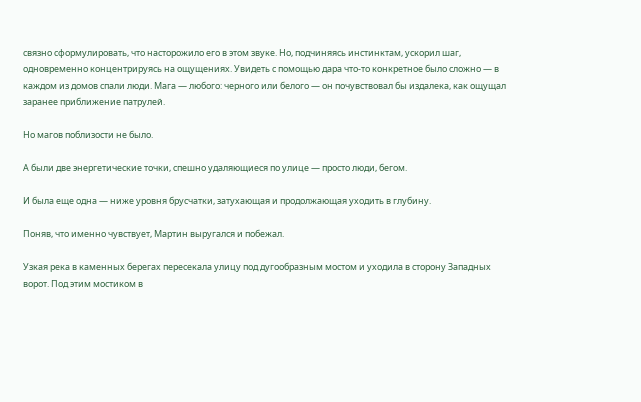связно сформулировать, что насторожило его в этом звуке. Но, подчиняясь инстинктам, ускорил шаг, одновременно концентрируясь на ощущениях. Увидеть с помощью дара что-то конкретное было сложно — в каждом из домов спали люди. Мага — любого: черного или белого — он почувствовал бы издалека, как ощущал заранее приближение патрулей.

Но магов поблизости не было.

А были две энергетические точки, спешно удаляющиеся по улице — просто люди, бегом.

И была еще одна — ниже уровня брусчатки, затухающая и продолжающая уходить в глубину.

Поняв, что именно чувствует, Мартин выругался и побежал.

Узкая река в каменных берегах пересекала улицу под дугообразным мостом и уходила в сторону Западных ворот. Под этим мостиком в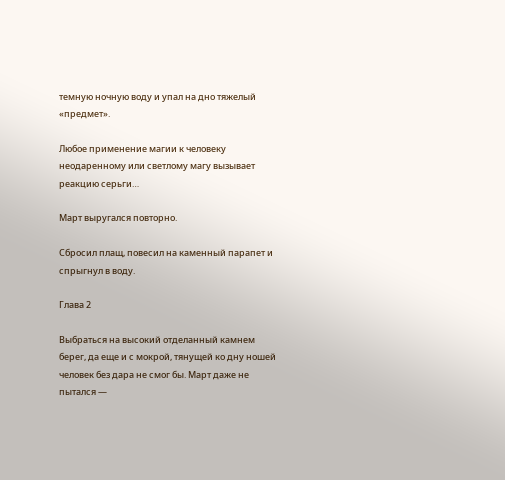темную ночную воду и упал на дно тяжелый «предмет».

Любое применение магии к человеку неодаренному или светлому магу вызывает реакцию серьги…

Март выругался повторно.

Сбросил плащ, повесил на каменный парапет и спрыгнул в воду.

Глава 2

Выбраться на высокий отделанный камнем берег, да еще и с мокрой, тянущей ко дну ношей человек без дара не смог бы. Март даже не пытался —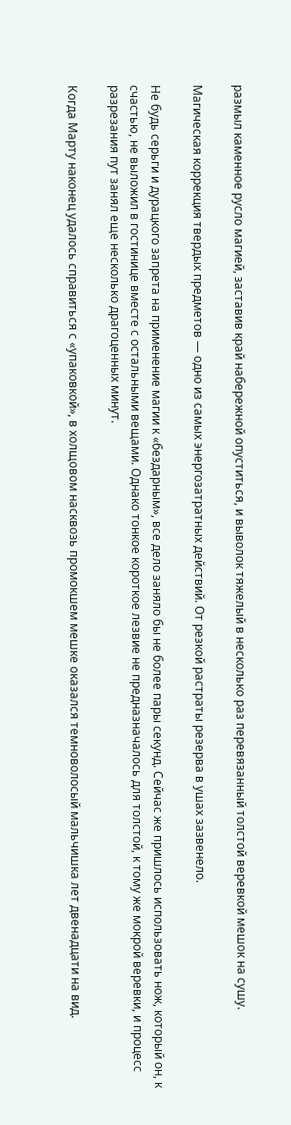размыл каменное русло магией, заставив край набережной опуститься, и выволок тяжелый в несколько раз перевязанный толстой веревкой мешок на сушу.

Магическая коррекция твердых предметов — одно из самых энергозатратных действий. От резкой растраты резерва в ушах зазвенело.

Не будь серьги и дурацкого запрета на применение магии к «бездарным», все дело заняло бы не более пары секунд. Сейчас же пришлось использовать нож, который он, к счастью, не выложил в гостинице вместе с остальными вещами. Однако тонкое короткое лезвие не предназначалось для толстой, к тому же мокрой веревки, и процесс разрезания пут занял еще несколько драгоценных минут.

Когда Марту наконец удалось справиться с «упаковкой», в холщовом насквозь промокшем мешке оказался темноволосый мальчишка лет двенадцати на вид.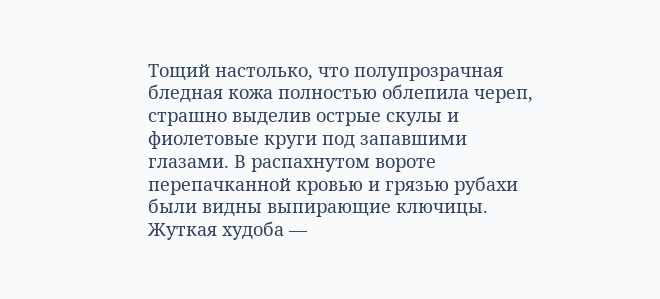Тощий настолько, что полупрозрачная бледная кожа полностью облепила череп, страшно выделив острые скулы и фиолетовые круги под запавшими глазами. В распахнутом вороте перепачканной кровью и грязью рубахи были видны выпирающие ключицы. Жуткая худоба —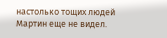настолько тощих людей Мартин еще не видел.